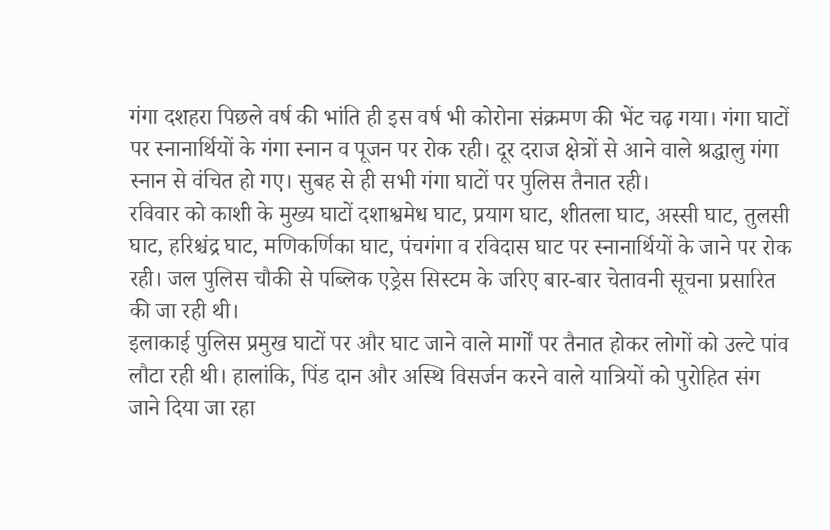गंगा दशहरा पिछले वर्ष की भांति ही इस वर्ष भी कोरोना संक्रमण की भेंट चढ़ गया। गंगा घाटों पर स्नानार्थियों के गंगा स्नान व पूजन पर रोक रही। दूर दराज क्षेत्रों से आने वाले श्रद्धालु गंगा स्नान से वंचित हो गए। सुबह से ही सभी गंगा घाटों पर पुलिस तैनात रही।
रविवार को काशी के मुख्य घाटों दशाश्वमेध घाट, प्रयाग घाट, शीतला घाट, अस्सी घाट, तुलसी घाट, हरिश्चंद्र घाट, मणिकर्णिका घाट, पंचगंगा व रविदास घाट पर स्नानार्थियों के जाने पर रोक रही। जल पुलिस चौकी से पब्लिक एड्रेस सिस्टम के जरिए बार-बार चेतावनी सूचना प्रसारित की जा रही थी।
इलाकाई पुलिस प्रमुख घाटों पर और घाट जाने वाले मार्गों पर तैनात होकर लोगों को उल्टे पांव लौटा रही थी। हालांकि, पिंड दान और अस्थि विसर्जन करने वाले यात्रियों को पुरोहित संग जाने दिया जा रहा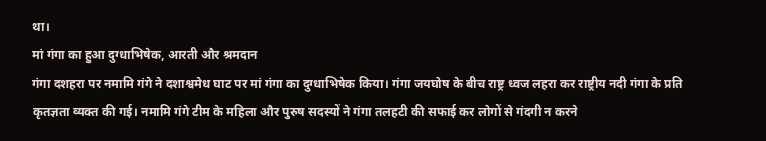था।
मां गंगा का हुआ दुग्धाभिषेक, आरती और श्रमदान
गंगा दशहरा पर नमामि गंगे ने दशाश्वमेध घाट पर मां गंगा का दुग्धाभिषेक किया। गंगा जयघोष के बीच राष्ट्र ध्वज लहरा कर राष्ट्रीय नदी गंगा के प्रति कृतज्ञता व्यक्त की गई। नमामि गंगे टीम के महिला और पुरुष सदस्यों ने गंगा तलहटी की सफाई कर लोगों से गंदगी न करने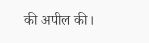की अपील की।